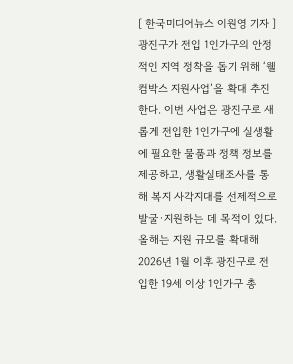[ 한국미디어뉴스 이원영 기자 ] 광진구가 전입 1인가구의 안정적인 지역 정착을 돕기 위해 ‘웰컴박스 지원사업’을 확대 추진한다. 이번 사업은 광진구로 새롭게 전입한 1인가구에 실생활에 필요한 물품과 정책 정보를 제공하고, 생활실태조사를 통해 복지 사각지대를 선제적으로 발굴·지원하는 데 목적이 있다. 올해는 지원 규모를 확대해 2026년 1월 이후 광진구로 전입한 19세 이상 1인가구 총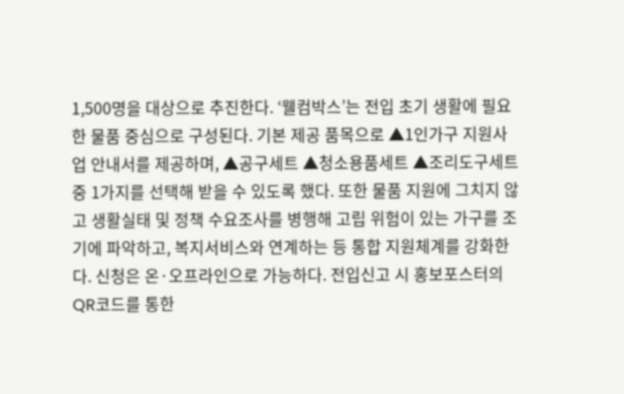1,500명을 대상으로 추진한다. ‘웰컴박스’는 전입 초기 생활에 필요한 물품 중심으로 구성된다. 기본 제공 품목으로 ▲1인가구 지원사업 안내서를 제공하며, ▲공구세트 ▲청소용품세트 ▲조리도구세트 중 1가지를 선택해 받을 수 있도록 했다. 또한 물품 지원에 그치지 않고 생활실태 및 정책 수요조사를 병행해 고립 위험이 있는 가구를 조기에 파악하고, 복지서비스와 연계하는 등 통합 지원체계를 강화한다. 신청은 온·오프라인으로 가능하다. 전입신고 시 홍보포스터의 QR코드를 통한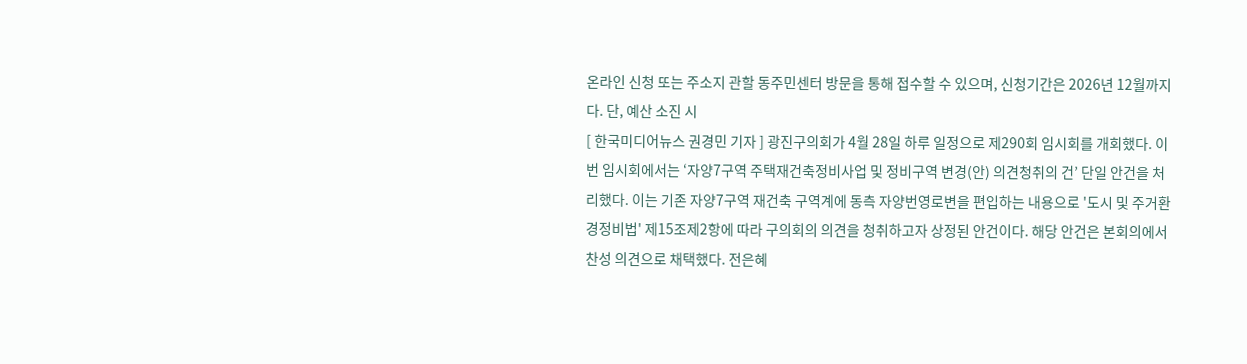온라인 신청 또는 주소지 관할 동주민센터 방문을 통해 접수할 수 있으며, 신청기간은 2026년 12월까지다. 단, 예산 소진 시
[ 한국미디어뉴스 권경민 기자 ] 광진구의회가 4월 28일 하루 일정으로 제290회 임시회를 개회했다. 이번 임시회에서는 ‘자양7구역 주택재건축정비사업 및 정비구역 변경(안) 의견청취의 건’ 단일 안건을 처리했다. 이는 기존 자양7구역 재건축 구역계에 동측 자양번영로변을 편입하는 내용으로 '도시 및 주거환경정비법' 제15조제2항에 따라 구의회의 의견을 청취하고자 상정된 안건이다. 해당 안건은 본회의에서 찬성 의견으로 채택했다. 전은혜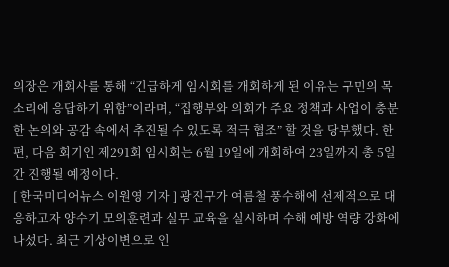의장은 개회사를 통해 “긴급하게 임시회를 개회하게 된 이유는 구민의 목소리에 응답하기 위함”이라며, “집행부와 의회가 주요 정책과 사업이 충분한 논의와 공감 속에서 추진될 수 있도록 적극 협조” 할 것을 당부했다. 한편, 다음 회기인 제291회 임시회는 6월 19일에 개회하여 23일까지 총 5일간 진행될 예정이다.
[ 한국미디어뉴스 이원영 기자 ] 광진구가 여름철 풍수해에 선제적으로 대응하고자 양수기 모의훈련과 실무 교육을 실시하며 수해 예방 역량 강화에 나섰다. 최근 기상이변으로 인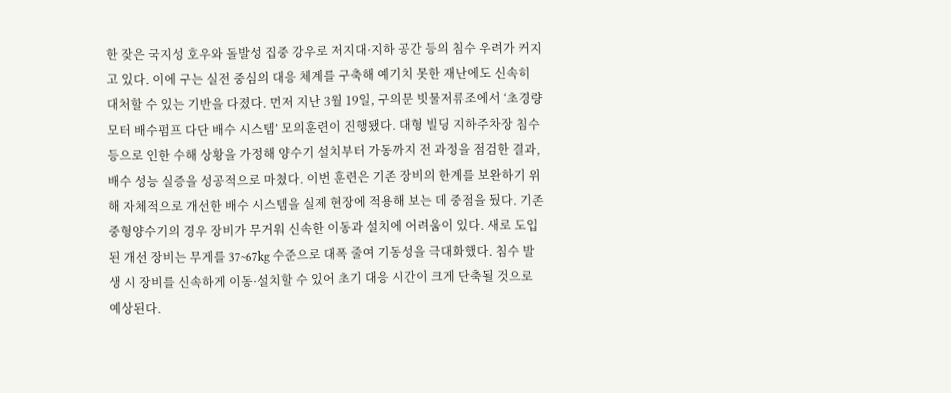한 잦은 국지성 호우와 돌발성 집중 강우로 저지대·지하 공간 등의 침수 우려가 커지고 있다. 이에 구는 실전 중심의 대응 체계를 구축해 예기치 못한 재난에도 신속히 대처할 수 있는 기반을 다졌다. 먼저 지난 3월 19일, 구의문 빗물저류조에서 ‘초경량 모터 배수펌프 다단 배수 시스템’ 모의훈련이 진행됐다. 대형 빌딩 지하주차장 침수 등으로 인한 수해 상황을 가정해 양수기 설치부터 가동까지 전 과정을 점검한 결과, 배수 성능 실증을 성공적으로 마쳤다. 이번 훈련은 기존 장비의 한계를 보완하기 위해 자체적으로 개선한 배수 시스템을 실제 현장에 적용해 보는 데 중점을 뒀다. 기존 중형양수기의 경우 장비가 무거워 신속한 이동과 설치에 어려움이 있다. 새로 도입된 개선 장비는 무게를 37~67kg 수준으로 대폭 줄여 기동성을 극대화했다. 침수 발생 시 장비를 신속하게 이동·설치할 수 있어 초기 대응 시간이 크게 단축될 것으로 예상된다.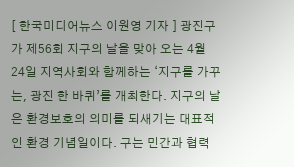[ 한국미디어뉴스 이원영 기자 ] 광진구가 제56회 지구의 날을 맞아 오는 4월 24일 지역사회와 함께하는 ‘지구를 가꾸는, 광진 한 바퀴’를 개최한다. 지구의 날은 환경보호의 의미를 되새기는 대표적인 환경 기념일이다. 구는 민간과 협력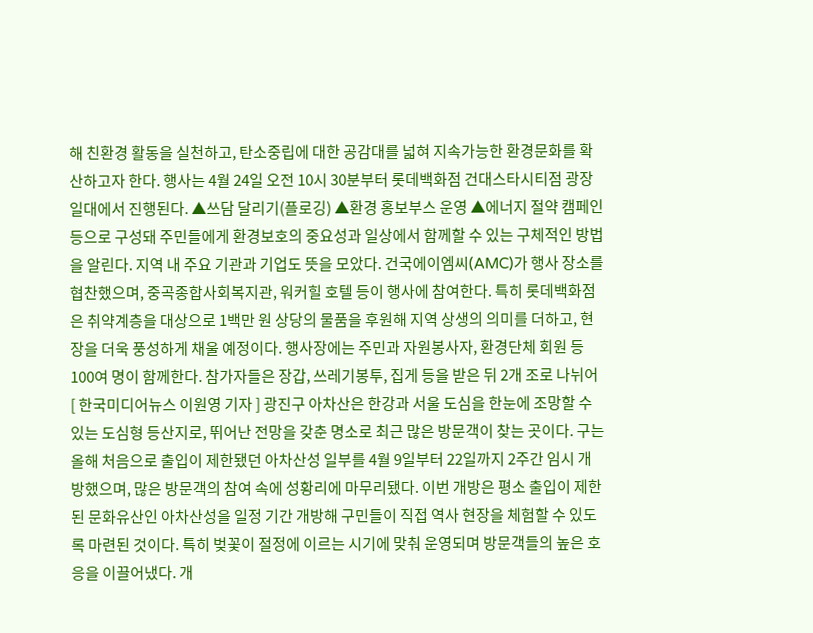해 친환경 활동을 실천하고, 탄소중립에 대한 공감대를 넓혀 지속가능한 환경문화를 확산하고자 한다. 행사는 4월 24일 오전 10시 30분부터 롯데백화점 건대스타시티점 광장 일대에서 진행된다. ▲쓰담 달리기(플로깅) ▲환경 홍보부스 운영 ▲에너지 절약 캠페인 등으로 구성돼 주민들에게 환경보호의 중요성과 일상에서 함께할 수 있는 구체적인 방법을 알린다. 지역 내 주요 기관과 기업도 뜻을 모았다. 건국에이엠씨(AMC)가 행사 장소를 협찬했으며, 중곡종합사회복지관, 워커힐 호텔 등이 행사에 참여한다. 특히 롯데백화점은 취약계층을 대상으로 1백만 원 상당의 물품을 후원해 지역 상생의 의미를 더하고, 현장을 더욱 풍성하게 채울 예정이다. 행사장에는 주민과 자원봉사자, 환경단체 회원 등 100여 명이 함께한다. 참가자들은 장갑, 쓰레기봉투, 집게 등을 받은 뒤 2개 조로 나뉘어
[ 한국미디어뉴스 이원영 기자 ] 광진구 아차산은 한강과 서울 도심을 한눈에 조망할 수 있는 도심형 등산지로, 뛰어난 전망을 갖춘 명소로 최근 많은 방문객이 찾는 곳이다. 구는 올해 처음으로 출입이 제한됐던 아차산성 일부를 4월 9일부터 22일까지 2주간 임시 개방했으며, 많은 방문객의 참여 속에 성황리에 마무리됐다. 이번 개방은 평소 출입이 제한된 문화유산인 아차산성을 일정 기간 개방해 구민들이 직접 역사 현장을 체험할 수 있도록 마련된 것이다. 특히 벚꽃이 절정에 이르는 시기에 맞춰 운영되며 방문객들의 높은 호응을 이끌어냈다. 개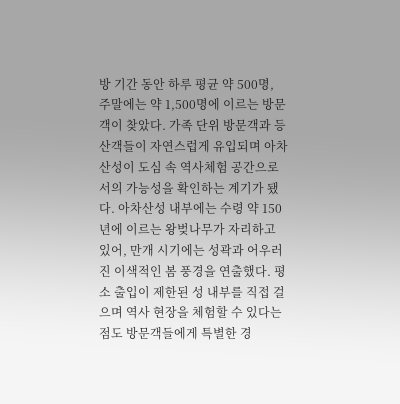방 기간 동안 하루 평균 약 500명, 주말에는 약 1,500명에 이르는 방문객이 찾았다. 가족 단위 방문객과 등산객들이 자연스럽게 유입되며 아차산성이 도심 속 역사체험 공간으로서의 가능성을 확인하는 계기가 됐다. 아차산성 내부에는 수령 약 150년에 이르는 왕벚나무가 자리하고 있어, 만개 시기에는 성곽과 어우러진 이색적인 봄 풍경을 연출했다. 평소 출입이 제한된 성 내부를 직접 걸으며 역사 현장을 체험할 수 있다는 점도 방문객들에게 특별한 경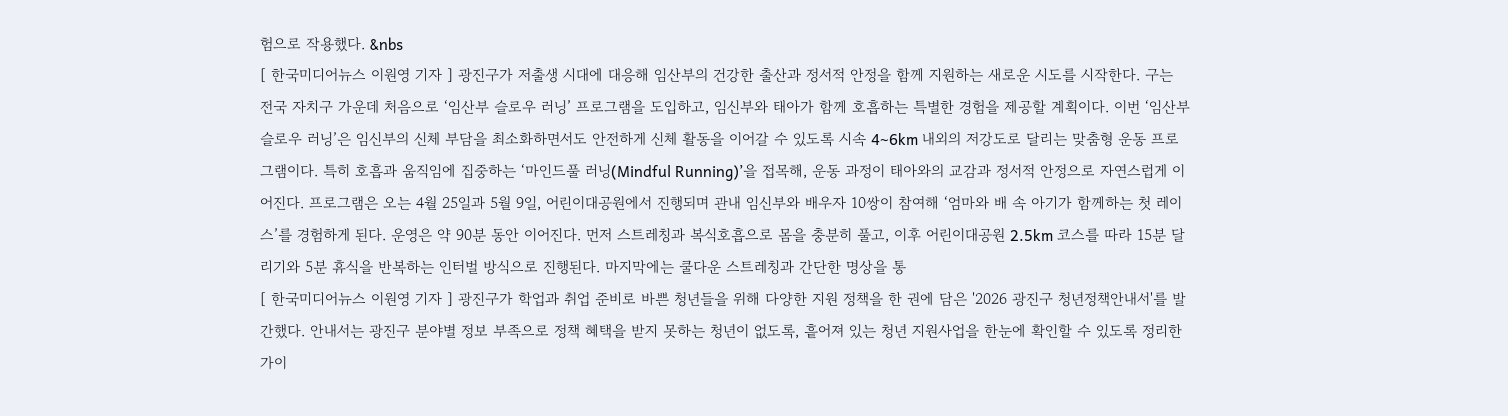험으로 작용했다. &nbs
[ 한국미디어뉴스 이원영 기자 ] 광진구가 저출생 시대에 대응해 임산부의 건강한 출산과 정서적 안정을 함께 지원하는 새로운 시도를 시작한다. 구는 전국 자치구 가운데 처음으로 ‘임산부 슬로우 러닝’ 프로그램을 도입하고, 임신부와 태아가 함께 호흡하는 특별한 경험을 제공할 계획이다. 이번 ‘임산부 슬로우 러닝’은 임신부의 신체 부담을 최소화하면서도 안전하게 신체 활동을 이어갈 수 있도록 시속 4~6km 내외의 저강도로 달리는 맞춤형 운동 프로그램이다. 특히 호흡과 움직임에 집중하는 ‘마인드풀 러닝(Mindful Running)’을 접목해, 운동 과정이 태아와의 교감과 정서적 안정으로 자연스럽게 이어진다. 프로그램은 오는 4월 25일과 5월 9일, 어린이대공원에서 진행되며 관내 임신부와 배우자 10쌍이 참여해 ‘엄마와 배 속 아기가 함께하는 첫 레이스’를 경험하게 된다. 운영은 약 90분 동안 이어진다. 먼저 스트레칭과 복식호흡으로 몸을 충분히 풀고, 이후 어린이대공원 2.5km 코스를 따라 15분 달리기와 5분 휴식을 반복하는 인터벌 방식으로 진행된다. 마지막에는 쿨다운 스트레칭과 간단한 명상을 통
[ 한국미디어뉴스 이원영 기자 ] 광진구가 학업과 취업 준비로 바쁜 청년들을 위해 다양한 지원 정책을 한 권에 담은 '2026 광진구 청년정책안내서'를 발간했다. 안내서는 광진구 분야별 정보 부족으로 정책 혜택을 받지 못하는 청년이 없도록, 흩어져 있는 청년 지원사업을 한눈에 확인할 수 있도록 정리한 가이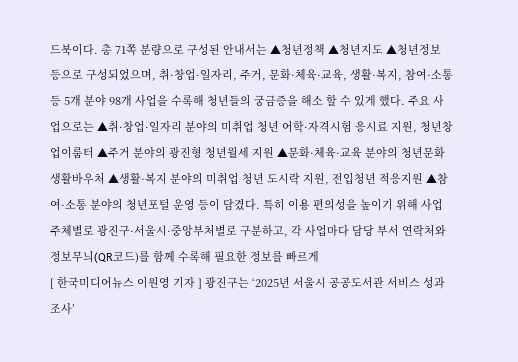드북이다. 총 71쪽 분량으로 구성된 안내서는 ▲청년정책 ▲청년지도 ▲청년정보 등으로 구성되었으며, 취·창업·일자리, 주거, 문화·체육·교육, 생활·복지, 참여·소통 등 5개 분야 98개 사업을 수록해 청년들의 궁금증을 해소 할 수 있게 했다. 주요 사업으로는 ▲취·창업·일자리 분야의 미취업 청년 어학·자격시험 응시료 지원, 청년창업이룸터 ▲주거 분야의 광진형 청년월세 지원 ▲문화·체육·교육 분야의 청년문화생활바우처 ▲생활·복지 분야의 미취업 청년 도시락 지원, 전입청년 적응지원 ▲참여·소통 분야의 청년포털 운영 등이 담겼다. 특히 이용 편의성을 높이기 위해 사업 주체별로 광진구·서울시·중앙부처별로 구분하고, 각 사업마다 담당 부서 연락처와 정보무늬(QR코드)를 함께 수록해 필요한 정보를 빠르게
[ 한국미디어뉴스 이원영 기자 ] 광진구는 ‘2025년 서울시 공공도서관 서비스 성과조사’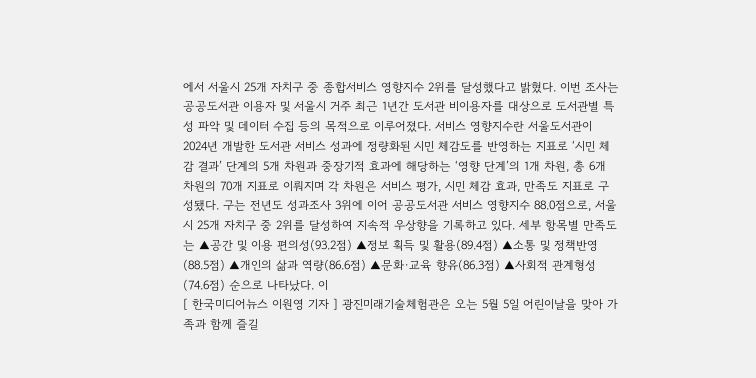에서 서울시 25개 자치구 중 종합서비스 영향지수 2위를 달성했다고 밝혔다. 이번 조사는 공공도서관 이용자 및 서울시 거주 최근 1년간 도서관 비이용자를 대상으로 도서관별 특성 파악 및 데이터 수집 등의 목적으로 이루어졌다. 서비스 영향지수란 서울도서관이 2024년 개발한 도서관 서비스 성과에 정량화된 시민 체감도를 반영하는 지표로 ‘시민 체감 결과’ 단계의 5개 차원과 중장기적 효과에 해당하는 ‘영향 단계’의 1개 차원, 총 6개 차원의 70개 지표로 이뤄지며 각 차원은 서비스 평가, 시민 체감 효과, 만족도 지표로 구성됐다. 구는 전년도 성과조사 3위에 이어 공공도서관 서비스 영향지수 88.0점으로, 서울시 25개 자치구 중 2위를 달성하여 지속적 우상향을 기록하고 있다. 세부 항목별 만족도는 ▲공간 및 이용 편의성(93.2점) ▲정보 획득 및 활용(89.4점) ▲소통 및 정책반영(88.5점) ▲개인의 삶과 역량(86.6점) ▲문화·교육 향유(86.3점) ▲사회적 관계형성(74.6점) 순으로 나타났다. 이
[ 한국미디어뉴스 이원영 기자 ] 광진미래기술체험관은 오는 5월 5일 어린이날을 맞아 가족과 함께 즐길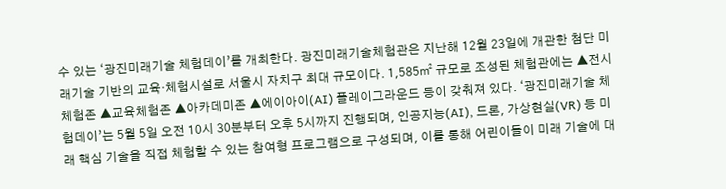수 있는 ‘광진미래기술 체험데이’를 개최한다. 광진미래기술체험관은 지난해 12월 23일에 개관한 첨단 미래기술 기반의 교육·체험시설로 서울시 자치구 최대 규모이다. 1,585㎡ 규모로 조성된 체험관에는 ▲전시체험존 ▲교육체험존 ▲아카데미존 ▲에이아이(AI) 플레이그라운드 등이 갖춰져 있다. ‘광진미래기술 체험데이’는 5월 5일 오전 10시 30분부터 오후 5시까지 진행되며, 인공지능(AI), 드론, 가상현실(VR) 등 미래 핵심 기술을 직접 체험할 수 있는 참여형 프로그램으로 구성되며, 이를 통해 어린이들이 미래 기술에 대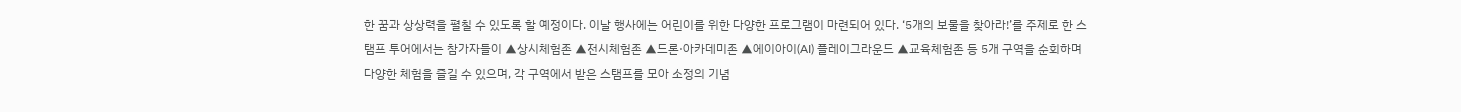한 꿈과 상상력을 펼칠 수 있도록 할 예정이다. 이날 행사에는 어린이를 위한 다양한 프로그램이 마련되어 있다. ‘5개의 보물을 찾아라!’를 주제로 한 스탬프 투어에서는 참가자들이 ▲상시체험존 ▲전시체험존 ▲드론·아카데미존 ▲에이아이(AI) 플레이그라운드 ▲교육체험존 등 5개 구역을 순회하며 다양한 체험을 즐길 수 있으며, 각 구역에서 받은 스탬프를 모아 소정의 기념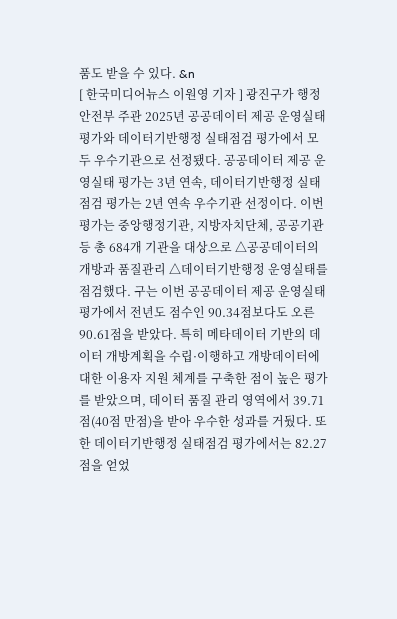품도 받을 수 있다. &n
[ 한국미디어뉴스 이원영 기자 ] 광진구가 행정안전부 주관 2025년 공공데이터 제공 운영실태 평가와 데이터기반행정 실태점검 평가에서 모두 우수기관으로 선정됐다. 공공데이터 제공 운영실태 평가는 3년 연속, 데이터기반행정 실태점검 평가는 2년 연속 우수기관 선정이다. 이번 평가는 중앙행정기관, 지방자치단체, 공공기관 등 총 684개 기관을 대상으로 △공공데이터의 개방과 품질관리 △데이터기반행정 운영실태를 점검했다. 구는 이번 공공데이터 제공 운영실태 평가에서 전년도 점수인 90.34점보다도 오른 90.61점을 받았다. 특히 메타데이터 기반의 데이터 개방계획을 수립·이행하고 개방데이터에 대한 이용자 지원 체계를 구축한 점이 높은 평가를 받았으며, 데이터 품질 관리 영역에서 39.71점(40점 만점)을 받아 우수한 성과를 거뒀다. 또한 데이터기반행정 실태점검 평가에서는 82.27점을 얻었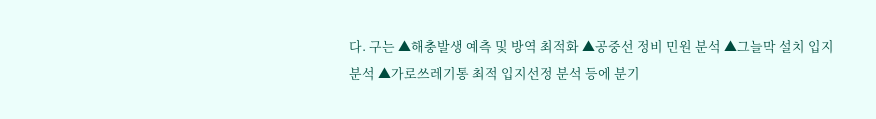다. 구는 ▲해충발생 예측 및 방역 최적화 ▲공중선 정비 민원 분석 ▲그늘막 설치 입지 분석 ▲가로쓰레기통 최적 입지선정 분석 등에 분기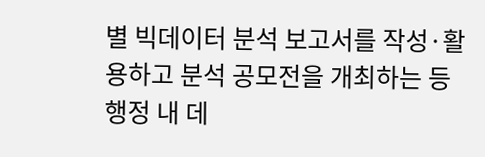별 빅데이터 분석 보고서를 작성·활용하고 분석 공모전을 개최하는 등 행정 내 데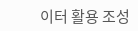이터 활용 조성